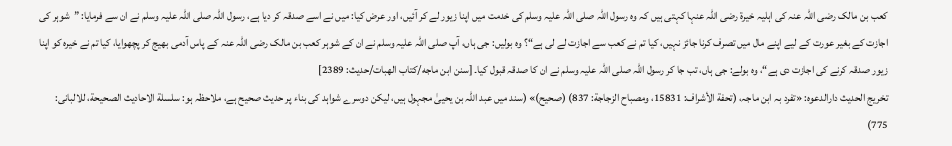کعب بن مالک رضی اللہ عنہ کی اہلیہ خیرۃ رضی اللہ عنہا کہتی ہیں کہ وہ رسول اللہ صلی اللہ علیہ وسلم کی خدمت میں اپنا زیور لے کر آئیں، اور عرض کیا: میں نے اسے صدقہ کر دیا ہے، رسول اللہ صلی اللہ علیہ وسلم نے ان سے فرمایا: ”شوہر کی اجازت کے بغیر عورت کے لیے اپنے مال میں تصرف کرنا جائز نہیں، کیا تم نے کعب سے اجازت لے لی ہے“؟ وہ بولیں: جی ہاں، آپ صلی اللہ علیہ وسلم نے ان کے شوہر کعب بن مالک رضی اللہ عنہ کے پاس آدمی بھیج کر پچھوایا، کیا تم نے خیرہ کو اپنا زیور صدقہ کرنے کی اجازت دی ہے“، وہ بولے: جی ہاں، تب جا کر رسول اللہ صلی اللہ علیہ وسلم نے ان کا صدقہ قبول کیا۔ [سنن ابن ماجه/كتاب الهبات/حدیث: 2389]
تخریج الحدیث دارالدعوہ: «تفرد بہ ابن ماجہ، (تحفة الأشراف: 15831، ومصباح الزجاجة: 837) (صحیح)» (سند میں عبد اللہ بن یحییٰ مجہول ہیں، لیکن دوسرے شواہد کی بناء پر حدیث صحیح ہے، ملاحظہ ہو: سلسلة الاحادیث الصحیحة، للالبانی: 775)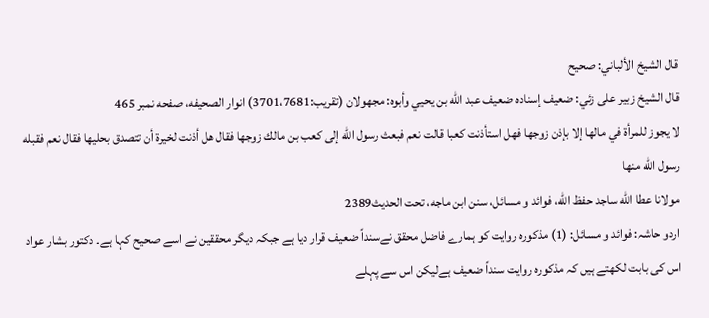قال الشيخ الألباني: صحيح
قال الشيخ زبير على زئي: ضعيف إسناده ضعيف عبد اللّٰه بن يحيي وأبوه: مجھولان (تقريب:3701،7681) انوار الصحيفه، صفحه نمبر 465
لا يجوز للمرأة في مالها إلا بإذن زوجها فهل استأذنت كعبا قالت نعم فبعث رسول الله إلى كعب بن مالك زوجها فقال هل أذنت لخيرة أن تتصدق بحليها فقال نعم فقبله رسول الله منها
مولانا عطا الله ساجد حفظ الله، فوائد و مسائل، سنن ابن ماجه، تحت الحديث2389
اردو حاشہ: فوائد و مسائل: (1) مذکورہ روایت کو ہمارے فاضل محقق نےسنداً ضعیف قرار دیا ہے جبکہ دیگر محققین نے اسے صحیح کہا ہے۔ دکتور بشار عواد اس کی بابت لکھتے ہیں کہ مذکورہ روایت سنداً ضعیف ہےلیکن اس سے پہلے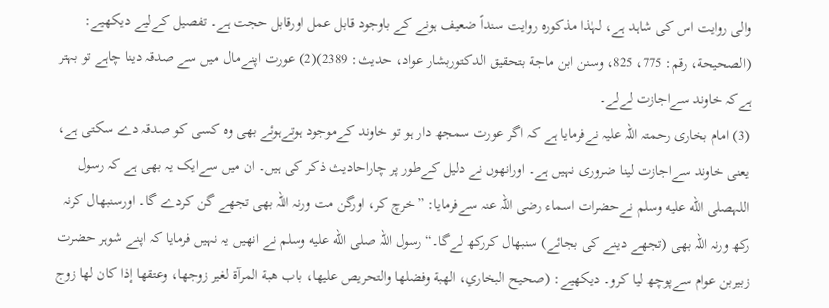والی روایت اس کی شاہد ہے، لہٰذا مذکورہ روایت سنداً ضعیف ہونے کے باوجود قابل عمل اورقابل حجت ہے۔ تفصیل کےلیے دیکھیے: (الصحیحة، رقم: 775، 825، وسنن ابن ماجة بتحقیق الدکتوربشار عواد، حدیث: 2389)(2) عورت اپنےمال میں سے صدقہ دینا چاہے تو بہتر ہےکہ خاوند سےاجازت لےلے۔
(3) امام بخاری رحمتہ اللہ علیہ نےفرمایا ہے کہ اگر عورت سمجھ دار ہو تو خاوند کےموجود ہوتےہوئے بھی وہ کسی کو صدقہ دے سکتی ہے، یعنی خاوند سےاجازت لینا ضروری نہیں ہے۔ اورانھوں نے دلیل کےطور پر چاراحادیث ذکر کی ہیں۔ ان میں سےایک یہ بھی ہے کہ رسول اللہصلى الله عليه وسلم نےحضرات اسماء رضی اللہ عنہ سےفرمایا: ”خرچ کر، اورگن مت ورنہ اللہ بھی تجھے گن کردے گا۔ اورسنبھال کرنہ رکھ ورنہ اللہ بھی (تجھے دینے کی بجائے) سنبھال کررکھ لےگا۔“ رسول اللہ صلى الله عليه وسلم نے انھیں یہ نہیں فرمایا کہ اپنے شوہر حضرت زبیربن عوام سےپوچھ لیا کرو۔ دیکھیے: (صحیح البخاري، الھبة وفضلھا والتحریص علیھا، باب ھبة المرآۃ لغیر زوجھا، وعتقھا إذا کان لھا زوج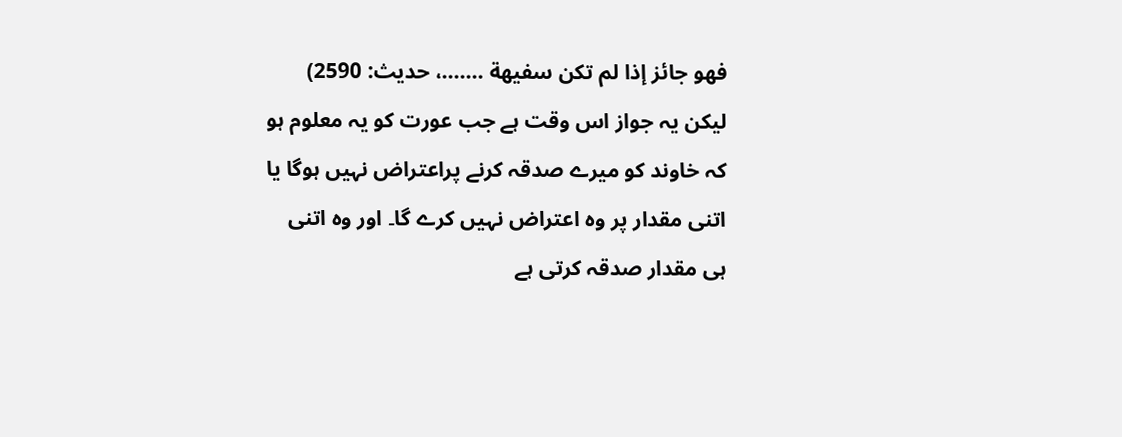فھو جائز إذا لم تکن سفیھة .......، حدیث: 2590) لیکن یہ جواز اس وقت ہے جب عورت کو یہ معلوم ہو کہ خاوند کو میرے صدقہ کرنے پراعتراض نہیں ہوگا یا اتنی مقدار پر وہ اعتراض نہیں کرے گا۔ اور وہ اتنی ہی مقدار صدقہ کرتی ہے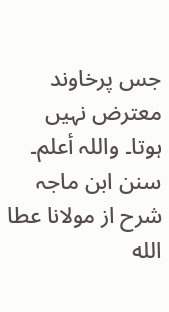جس پرخاوند معترض نہیں ہوتا۔ واللہ أعلم۔
سنن ابن ماجہ شرح از مولانا عطا الله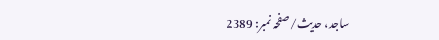ساجد، حدیث/صفحہ نمبر: 2389